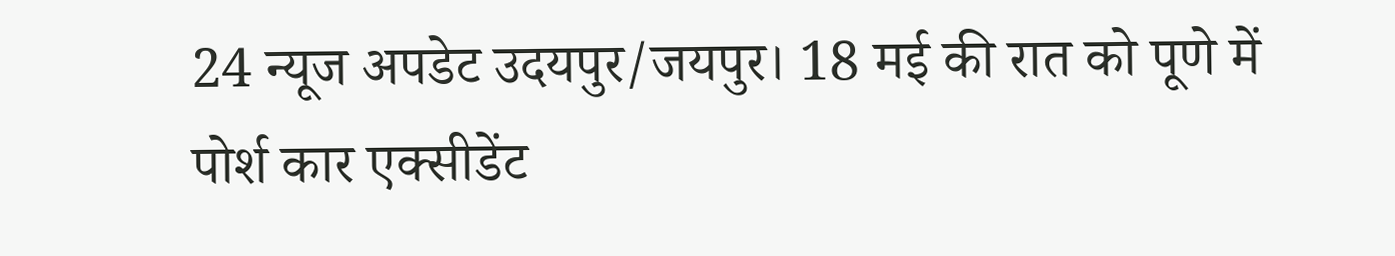24 न्यूज अपडेट उदयपुर/जयपुर। 18 मई की रात को पूणे में पोर्श कार एक्सीडेंट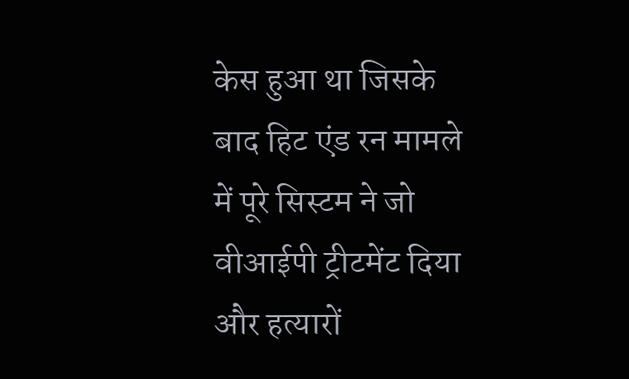केस हुआ था जिसके बाद हिट एंड रन मामले में पूरे सिस्टम ने जो वीआईपी ट्रीटमेंट दिया और हत्यारों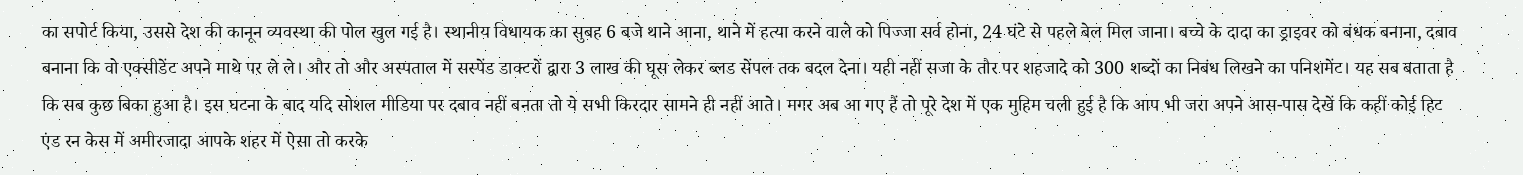का सपोर्ट किया, उससे देश की कानून व्यवस्था की पोल खुल गई है। स्थानीय विधायक का सुबह 6 बजे थाने आना, थाने में हत्या करने वाले को पिज्जा सर्व होना, 24 घंटे से पहले बेल मिल जाना। बच्चे के दादा का ड्राइवर को बंधक बनाना, दबाव बनाना कि वो एक्सीडेंट अपने माथे पर ले ले। और तो और अस्पताल में सस्पेंड डाक्टरों द्वारा 3 लाख की घूस लेकर ब्लड सेंपल तक बदल देना। यही नहीं सजा के तौर पर शहजादे को 300 शब्दों का निबंध लिखने का पनिशमेंट। यह सब बताता है कि सब कुछ बिका हुआ है। इस घटना के बाद यदि सोशल मीडिया पर दबाव नहीं बनता तो ये सभी किरदार सामने ही नहीं आते। मगर अब आ गए हैं तो पूरे देश में एक मुहिम चली हुई है कि आप भी जरा अपने आस-पास देखें कि कहीं कोई हिट एंड रन केस में अमीरजादा आपके शहर में ऐसा तो करके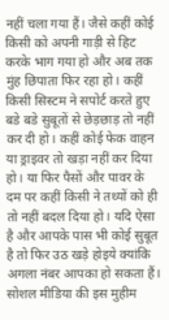नहीं चला गया हैं। जैसे कहीं कोई किसी को अपनी गाड़ी से हिट करके भाग गया हो और अब तक मुंह छिपाता फिर रहा हो। कहीं किसी सिस्टम ने सपोर्ट करते हुए बडे बडे सुबूतों से छेड़छाड़ तो नहीं कर दी हो। कहीं कोई फेक वाहन या ड्राइवर तो खड़ा नहीं कर दिया हो। या फिर पैसों और पावर के दम पर कहीं किसी ने तथ्यों को ही तो नहीं बदल दिया हो। यदि ऐसा है और आपके पास भी कोई सुबूत है तो फिर उठ खड़े होइये क्यांकि अगला नंबर आपका हो सकता हैं। सोशल मीडिया की इस मुहीम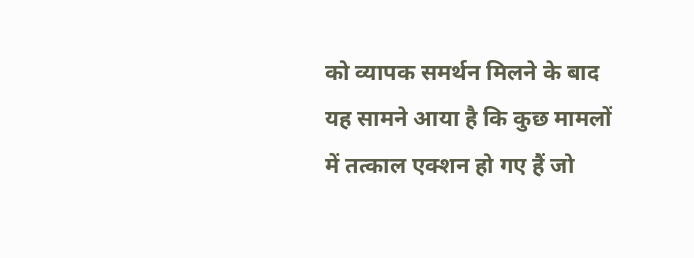को व्यापक समर्थन मिलने के बाद यह सामने आया है कि कुछ मामलों में तत्काल एक्शन हो गए हैं जो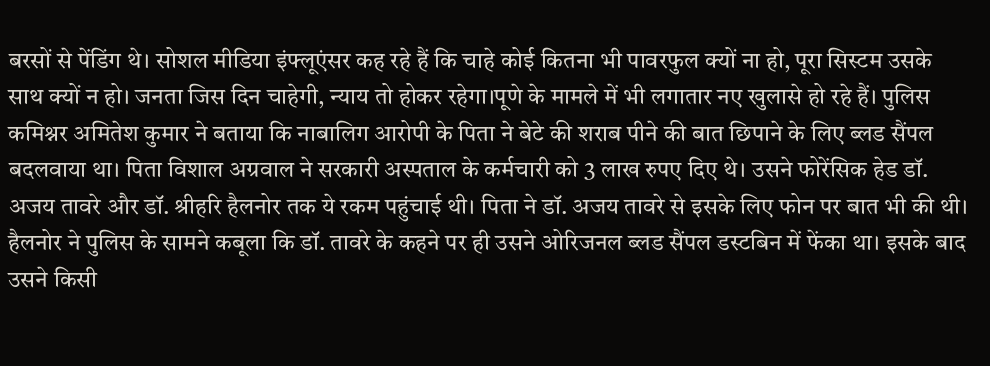बरसों से पेंडिंग थे। सोशल मीडिया इंफ्लूएंसर कह रहे हैं कि चाहे कोई कितना भी पावरफुल क्यों ना हो, पूरा सिस्टम उसके साथ क्यों न हो। जनता जिस दिन चाहेगी, न्याय तो होकर रहेगा।पूणे के मामले में भी लगातार नए खुलासे हो रहे हैं। पुलिस कमिश्नर अमितेश कुमार ने बताया कि नाबालिग आरोपी के पिता ने बेटे की शराब पीने की बात छिपाने के लिए ब्लड सैंपल बदलवाया था। पिता विशाल अग्रवाल ने सरकारी अस्पताल के कर्मचारी को 3 लाख रुपए दिए थे। उसने फोरेंसिक हेड डॉ. अजय तावरे और डॉ. श्रीहरि हैलनोर तक ये रकम पहुंचाई थी। पिता ने डॉ. अजय तावरे से इसके लिए फोन पर बात भी की थी। हैलनोर ने पुलिस के सामने कबूला कि डॉ. तावरे के कहने पर ही उसने ओरिजनल ब्लड सैंपल डस्टबिन में फेंका था। इसके बाद उसने किसी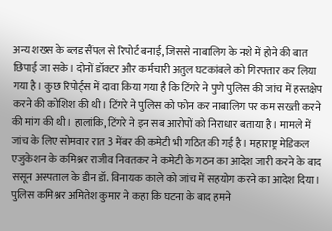अन्य शख्स के ब्लड सैंपल से रिपोर्ट बनाई, जिससे नाबालिग के नशे में होने की बात छिपाई जा सके। दोनों डॉक्टर और कर्मचारी अतुल घटकांबले को गिरफ्तार कर लिया गया है। कुछ रिपोर्ट्स में दावा किया गया है कि टिंगरे ने पुणे पुलिस की जांच में हस्तक्षेप करने की कोशिश की थी। टिंगरे ने पुलिस को फोन कर नाबालिग पर कम सख्ती करने की मांग की थी। हालांकि, टिंगरे ने इन सब आरोपों को निराधार बताया है। मामले में जांच के लिए सोमवार रात 3 मेंबर की कमेटी भी गठित की गई है। महाराष्ट्र मेडिकल एजुकेशन के कमिश्नर राजीव निवतकर ने कमेटी के गठन का आदेश जारी करने के बाद ससून अस्पताल के डीन डॉ. विनायक काले को जांच में सहयोग करने का आदेश दिया। पुलिस कमिश्नर अमितेश कुमार ने कहा कि घटना के बाद हमने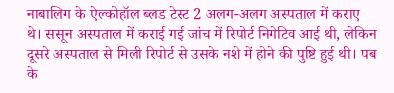नाबालिग के ऐल्कोहॉल ब्लड टेस्ट 2 अलग-अलग अस्पताल में कराए थे। ससून अस्पताल में कराई गई जांच में रिपोर्ट निगेटिव आई थी, लेकिन दूसरे अस्पताल से मिली रिपोर्ट से उसके नशे में होने की पुष्टि हुई थी। पब के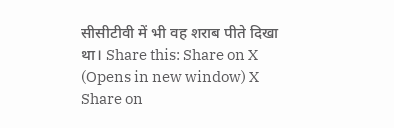सीसीटीवी में भी वह शराब पीते दिखा था। Share this: Share on X (Opens in new window) X Share on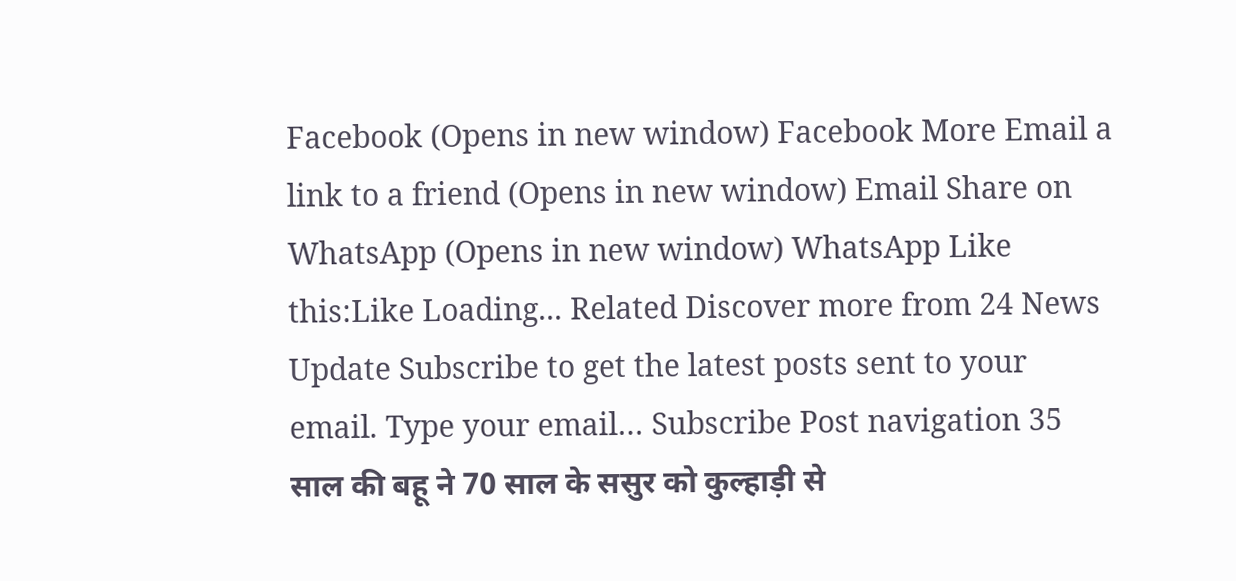Facebook (Opens in new window) Facebook More Email a link to a friend (Opens in new window) Email Share on WhatsApp (Opens in new window) WhatsApp Like this:Like Loading... Related Discover more from 24 News Update Subscribe to get the latest posts sent to your email. Type your email… Subscribe Post navigation 35 साल की बहू ने 70 साल के ससुर को कुल्हाड़ी से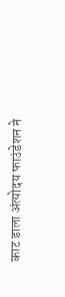काट डाला अंत्योदय फाउंडेशन ने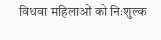विधवा महिलाओं को निःशुल्क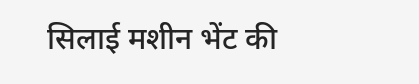सिलाई मशीन भेंट की